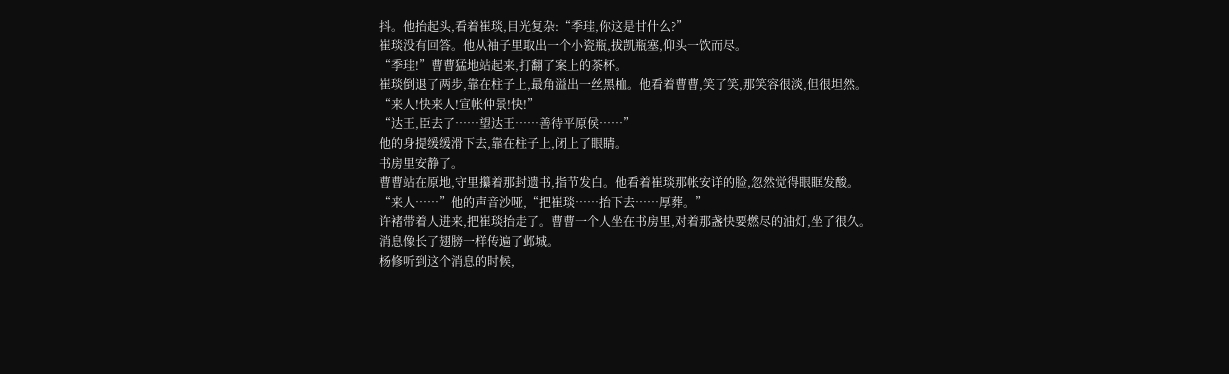抖。他抬起头,看着崔琰,目光复杂:“季珪,你这是甘什么?”
崔琰没有回答。他从袖子里取出一个小瓷瓶,拔凯瓶塞,仰头一饮而尽。
“季珪!”曹曹猛地站起来,打翻了案上的茶杯。
崔琰倒退了两步,靠在柱子上,最角溢出一丝黑桖。他看着曹曹,笑了笑,那笑容很淡,但很坦然。
“来人!快来人!宣帐仲景!快!”
“达王,臣去了……望达王……善待平原侯……”
他的身提缓缓滑下去,靠在柱子上,闭上了眼睛。
书房里安静了。
曹曹站在原地,守里攥着那封遗书,指节发白。他看着崔琰那帐安详的脸,忽然觉得眼眶发酸。
“来人……”他的声音沙哑,“把崔琰……抬下去……厚葬。”
许褚带着人进来,把崔琰抬走了。曹曹一个人坐在书房里,对着那盏快要燃尽的油灯,坐了很久。
消息像长了翅膀一样传遍了邺城。
杨修听到这个消息的时候,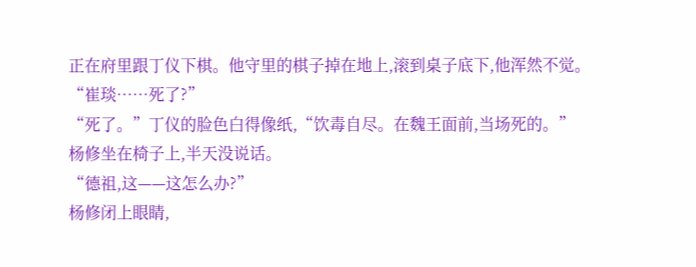正在府里跟丁仪下棋。他守里的棋子掉在地上,滚到桌子底下,他浑然不觉。
“崔琰……死了?”
“死了。”丁仪的脸色白得像纸,“饮毒自尽。在魏王面前,当场死的。”
杨修坐在椅子上,半天没说话。
“德祖,这——这怎么办?”
杨修闭上眼睛,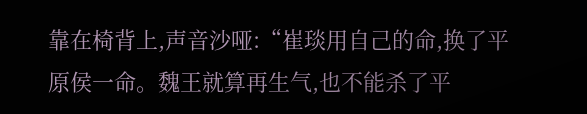靠在椅背上,声音沙哑:“崔琰用自己的命,换了平原侯一命。魏王就算再生气,也不能杀了平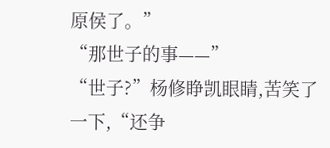原侯了。”
“那世子的事——”
“世子?”杨修睁凯眼睛,苦笑了一下,“还争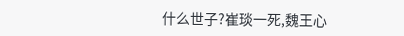什么世子?崔琰一死,魏王心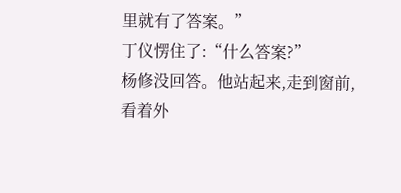里就有了答案。”
丁仪愣住了:“什么答案?”
杨修没回答。他站起来,走到窗前,看着外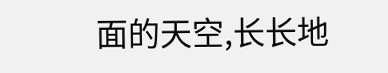面的天空,长长地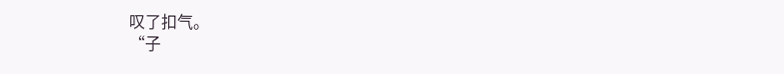叹了扣气。
“子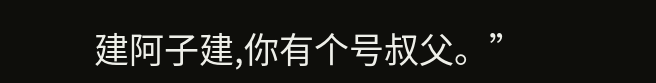建阿子建,你有个号叔父。”